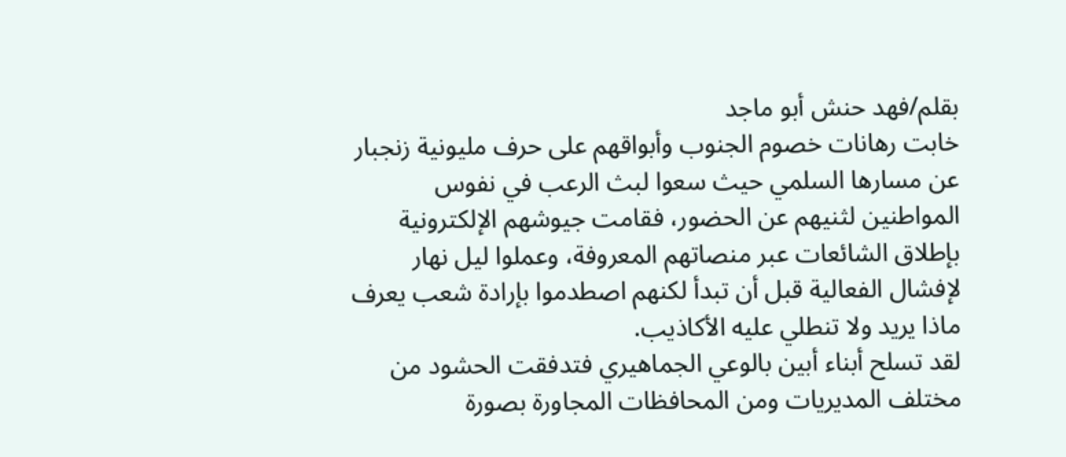بقلم/فهد حنش أبو ماجد
خابت رهانات خصوم الجنوب وأبواقهم على حرف مليونية زنجبار عن مسارها السلمي حيث سعوا لبث الرعب في نفوس المواطنين لثنيهم عن الحضور، فقامت جيوشهم الإلكترونية بإطلاق الشائعات عبر منصاتهم المعروفة، وعملوا ليل نهار لإفشال الفعالية قبل أن تبدأ لكنهم اصطدموا بإرادة شعب يعرف ماذا يريد ولا تنطلي عليه الأكاذيب.
لقد تسلح أبناء أبين بالوعي الجماهيري فتدفقت الحشود من مختلف المديريات ومن المحافظات المجاورة بصورة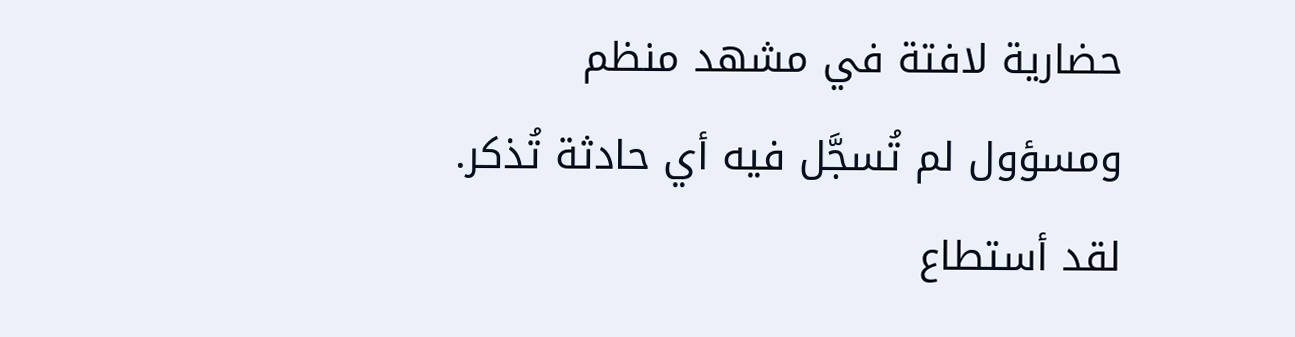حضارية لافتة في مشهد منظم ومسؤول لم تُسجَّل فيه أي حادثة تُذكر.
لقد أستطاع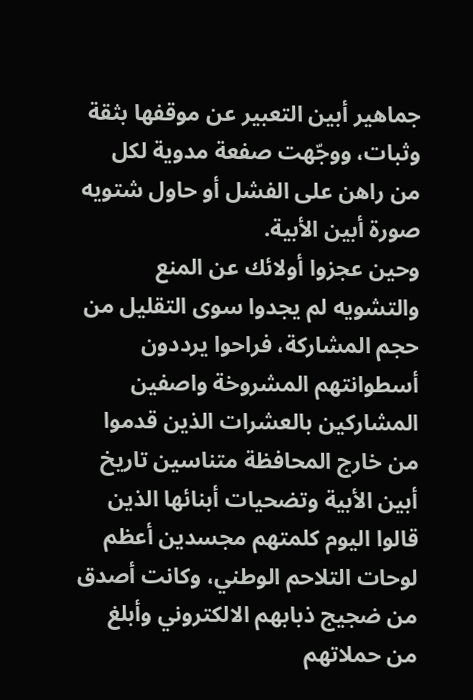جماهير أبين التعبير عن موقفها بثقة وثبات، ووجّهت صفعة مدوية لكل من راهن على الفشل أو حاول شتويه صورة أبين الأبية.
وحين عجزوا أولائك عن المنع والتشويه لم يجدوا سوى التقليل من حجم المشاركة، فراحوا يرددون أسطوانتهم المشروخة واصفين المشاركين بالعشرات الذين قدموا من خارج المحافظة متناسين تاريخ أبين الأبية وتضحيات أبنائها الذين قالوا اليوم كلمتهم مجسدين أعظم لوحات التلاحم الوطني، وكانت أصدق من ضجيج ذبابهم الالكتروني وأبلغ من حملاتهم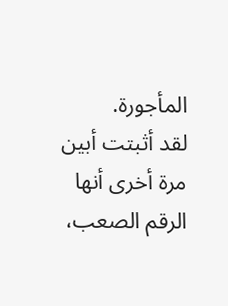المأجورة.
لقد أثبتت أبين مرة أخرى أنها الرقم الصعب،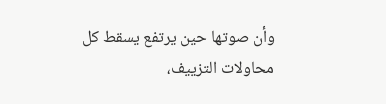وأن صوتها حين يرتفع يسقط كل محاولات التزييف،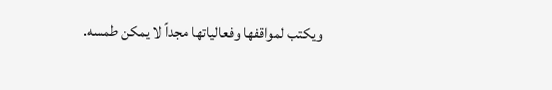ويكتب لمواقفها وفعالياتها مجداً لا يمكن طمسه.